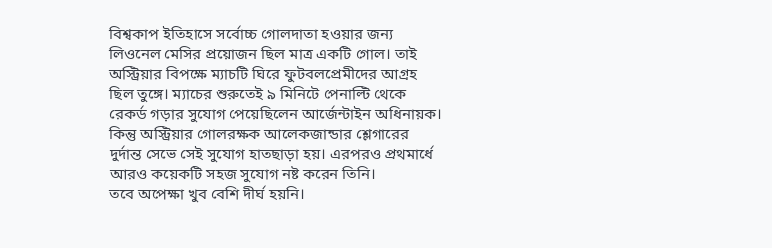বিশ্বকাপ ইতিহাসে সর্বোচ্চ গোলদাতা হওয়ার জন্য লিওনেল মেসির প্রয়োজন ছিল মাত্র একটি গোল। তাই অস্ট্রিয়ার বিপক্ষে ম্যাচটি ঘিরে ফুটবলপ্রেমীদের আগ্রহ ছিল তুঙ্গে। ম্যাচের শুরুতেই ৯ মিনিটে পেনাল্টি থেকে রেকর্ড গড়ার সুযোগ পেয়েছিলেন আর্জেন্টাইন অধিনায়ক। কিন্তু অস্ট্রিয়ার গোলরক্ষক আলেকজান্ডার শ্লেগারের দুর্দান্ত সেভে সেই সুযোগ হাতছাড়া হয়। এরপরও প্রথমার্ধে আরও কয়েকটি সহজ সুযোগ নষ্ট করেন তিনি।
তবে অপেক্ষা খুব বেশি দীর্ঘ হয়নি।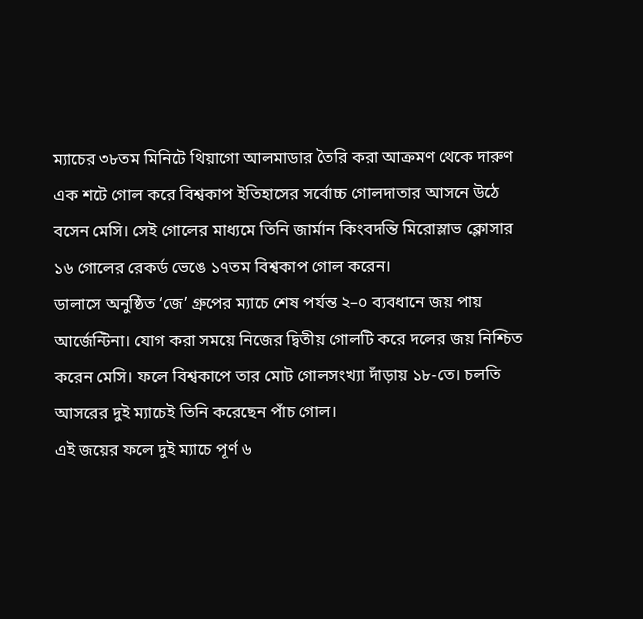ম্যাচের ৩৮তম মিনিটে থিয়াগো আলমাডার তৈরি করা আক্রমণ থেকে দারুণ এক শটে গোল করে বিশ্বকাপ ইতিহাসের সর্বোচ্চ গোলদাতার আসনে উঠে বসেন মেসি। সেই গোলের মাধ্যমে তিনি জার্মান কিংবদন্তি মিরোস্লাভ ক্লোসার ১৬ গোলের রেকর্ড ভেঙে ১৭তম বিশ্বকাপ গোল করেন।
ডালাসে অনুষ্ঠিত ‘জে’ গ্রুপের ম্যাচে শেষ পর্যন্ত ২–০ ব্যবধানে জয় পায় আর্জেন্টিনা। যোগ করা সময়ে নিজের দ্বিতীয় গোলটি করে দলের জয় নিশ্চিত করেন মেসি। ফলে বিশ্বকাপে তার মোট গোলসংখ্যা দাঁড়ায় ১৮-তে। চলতি আসরের দুই ম্যাচেই তিনি করেছেন পাঁচ গোল।
এই জয়ের ফলে দুই ম্যাচে পূর্ণ ৬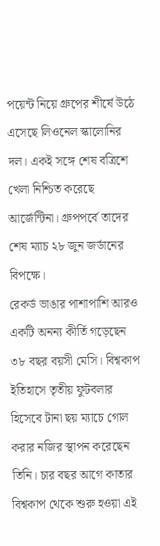পয়েন্ট নিয়ে গ্রুপের শীর্ষে উঠে এসেছে লিওনেল স্কালোনির দল। একই সঙ্গে শেষ বত্রিশে খেলা নিশ্চিত করেছে আর্জেন্টিনা। গ্রুপপর্বে তাদের শেষ ম্যাচ ২৮ জুন জর্ডানের বিপক্ষে।
রেকর্ড ভাঙার পাশাপাশি আরও একটি অনন্য কীর্তি গড়েছেন ৩৮ বছর বয়সী মেসি। বিশ্বকাপ ইতিহাসে তৃতীয় ফুটবলার হিসেবে টানা ছয় ম্যাচে গোল করার নজির স্থাপন করেছেন তিনি। চার বছর আগে কাতার বিশ্বকাপ থেকে শুরু হওয়া এই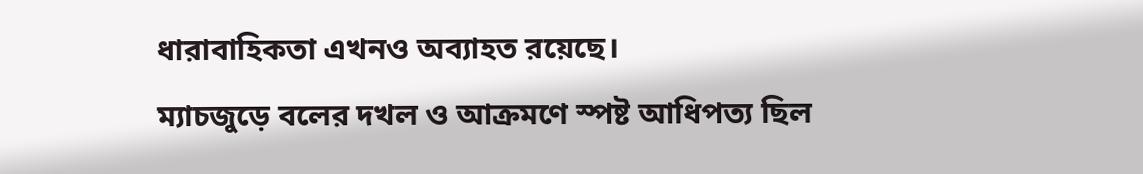ধারাবাহিকতা এখনও অব্যাহত রয়েছে।
ম্যাচজুড়ে বলের দখল ও আক্রমণে স্পষ্ট আধিপত্য ছিল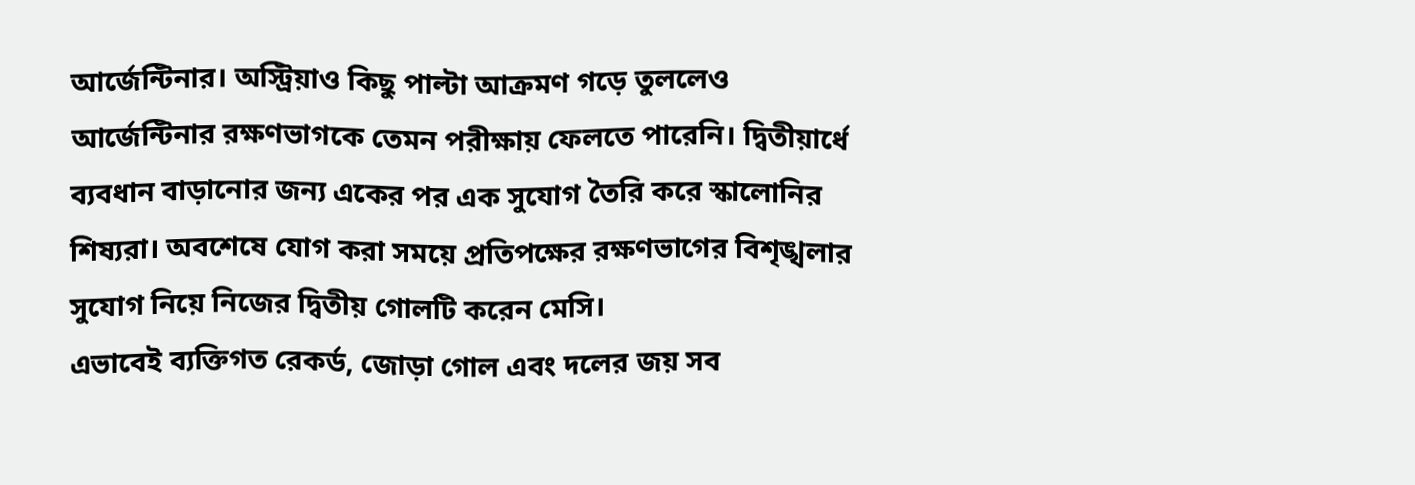আর্জেন্টিনার। অস্ট্রিয়াও কিছু পাল্টা আক্রমণ গড়ে তুললেও আর্জেন্টিনার রক্ষণভাগকে তেমন পরীক্ষায় ফেলতে পারেনি। দ্বিতীয়ার্ধে ব্যবধান বাড়ানোর জন্য একের পর এক সুযোগ তৈরি করে স্কালোনির শিষ্যরা। অবশেষে যোগ করা সময়ে প্রতিপক্ষের রক্ষণভাগের বিশৃঙ্খলার সুযোগ নিয়ে নিজের দ্বিতীয় গোলটি করেন মেসি।
এভাবেই ব্যক্তিগত রেকর্ড, জোড়া গোল এবং দলের জয় সব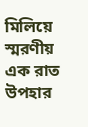মিলিয়ে স্মরণীয় এক রাত উপহার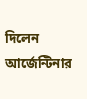দিলেন আর্জেন্টিনার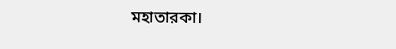মহাতারকা।